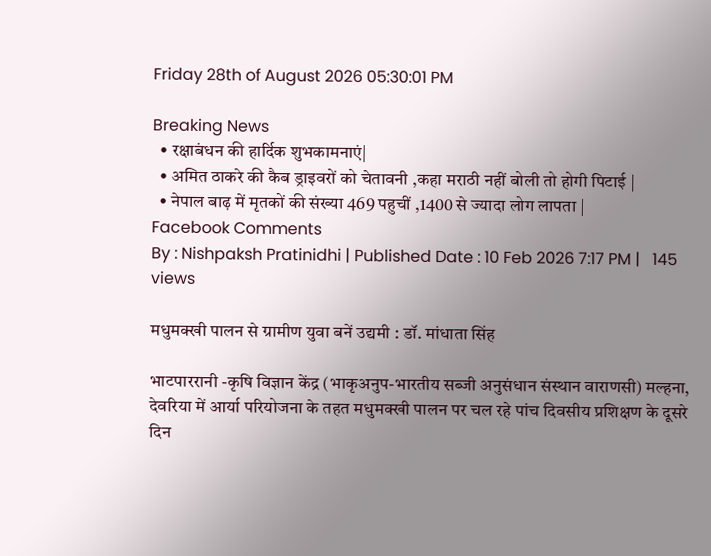Friday 28th of August 2026 05:30:01 PM

Breaking News
  • रक्षाबंधन की हार्दिक शुभकामनाएं|
  • अमित ठाकरे की कैब ड्राइवरों को चेतावनी ,कहा मराठी नहीं बोली तो होगी पिटाई |
  • नेपाल बाढ़ में मृतकों की संख्या 469 पहुचीं ,1400 से ज्यादा लोग लापता |
Facebook Comments
By : Nishpaksh Pratinidhi | Published Date : 10 Feb 2026 7:17 PM |   145 views

मधुमक्खी पालन से ग्रामीण युवा बनें उद्यमी : डॉ. मांधाता सिंह

भाटपाररानी -कृषि विज्ञान केंद्र (भाकृअनुप-भारतीय सब्जी अनुसंधान संस्थान वाराणसी) मल्हना, देवरिया में आर्या परियोजना के तहत मधुमक्खी पालन पर चल रहे पांच दिवसीय प्रशिक्षण के दूसरे दिन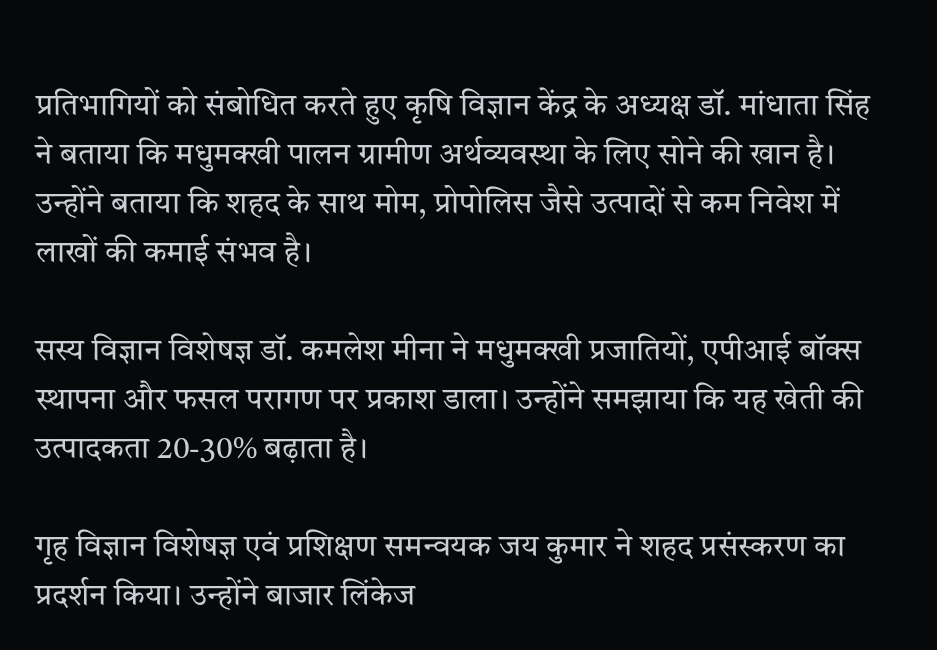प्रतिभागियों को संबोधित करते हुए कृषि विज्ञान केंद्र के अध्यक्ष डॉ. मांधाता सिंह ने बताया कि मधुमक्खी पालन ग्रामीण अर्थव्यवस्था के लिए सोने की खान है। उन्होंने बताया कि शहद के साथ मोम, प्रोपोलिस जैसे उत्पादों से कम निवेश में लाखों की कमाई संभव है।

सस्य विज्ञान विशेषज्ञ डॉ. कमलेश मीना ने मधुमक्खी प्रजातियों, एपीआई बॉक्स स्थापना और फसल परागण पर प्रकाश डाला। उन्होंने समझाया कि यह खेती की उत्पादकता 20-30% बढ़ाता है।

गृह विज्ञान विशेषज्ञ एवं प्रशिक्षण समन्वयक जय कुमार ने शहद प्रसंस्करण का प्रदर्शन किया। उन्होंने बाजार लिंकेज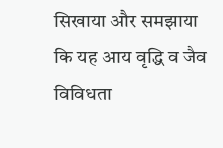सिखाया और समझाया कि यह आय वृद्धि व जैव विविधता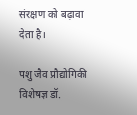संरक्षण को बढ़ावा देता है।

पशु जैव प्रौद्योगिकी विशेषज्ञ डॉ.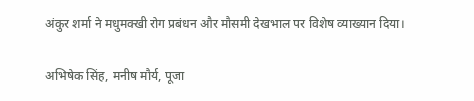अंकुर शर्मा ने मधुमक्खी रोग प्रबंधन और मौसमी देखभाल पर विशेष व्याख्यान दिया।

अभिषेक सिंह, मनीष मौर्य, पूजा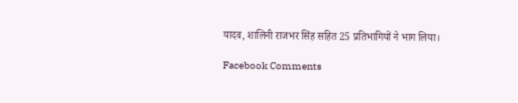यादव, शालिनी राजभर सिंह सहित 25 प्रतिभागियों ने भाग लिया।

Facebook Comments